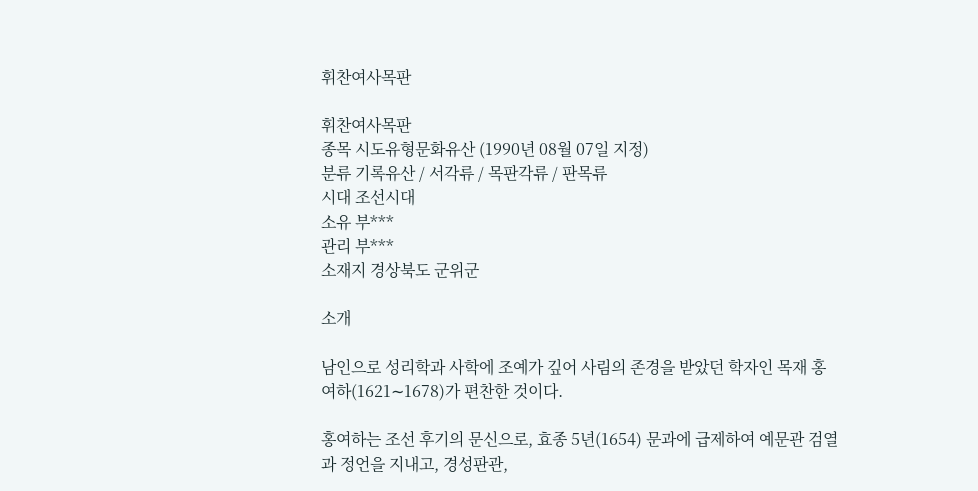휘찬여사목판

휘찬여사목판
종목 시도유형문화유산 (1990년 08월 07일 지정)
분류 기록유산 / 서각류 / 목판각류 / 판목류
시대 조선시대
소유 부***
관리 부***
소재지 경상북도 군위군

소개

남인으로 성리학과 사학에 조예가 깊어 사림의 존경을 받았던 학자인 목재 홍여하(1621∼1678)가 편찬한 것이다.

홍여하는 조선 후기의 문신으로, 효종 5년(1654) 문과에 급제하여 예문관 검열과 정언을 지내고, 경성판관,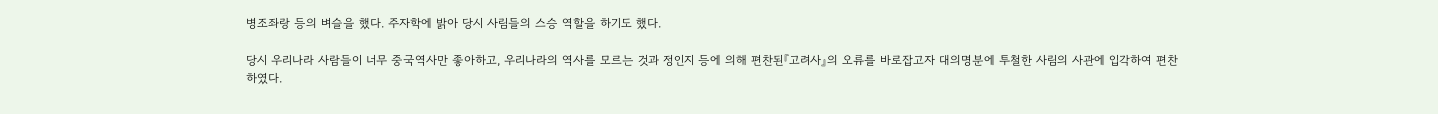병조좌랑 등의 벼슬을 했다. 주자학에 밝아 당시 사림들의 스승 역할을 하기도 했다.

당시 우리나라 사람들이 너무 중국역사만 좋아하고, 우리나라의 역사를 모르는 것과 정인지 등에 의해 편찬된『고려사』의 오류를 바로잡고자 대의명분에 투철한 사림의 사관에 입각하여 편찬하였다.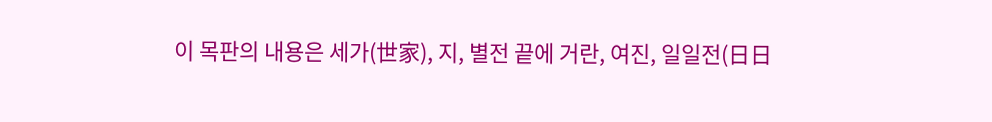이 목판의 내용은 세가(世家), 지, 별전 끝에 거란, 여진, 일일전(日日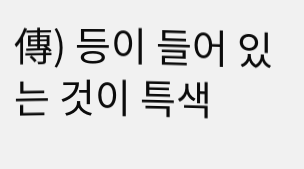傳) 등이 들어 있는 것이 특색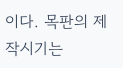이다. 목판의 제작시기는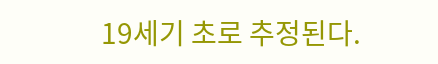19세기 초로 추정된다.